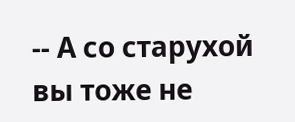-- А со старухой вы тоже не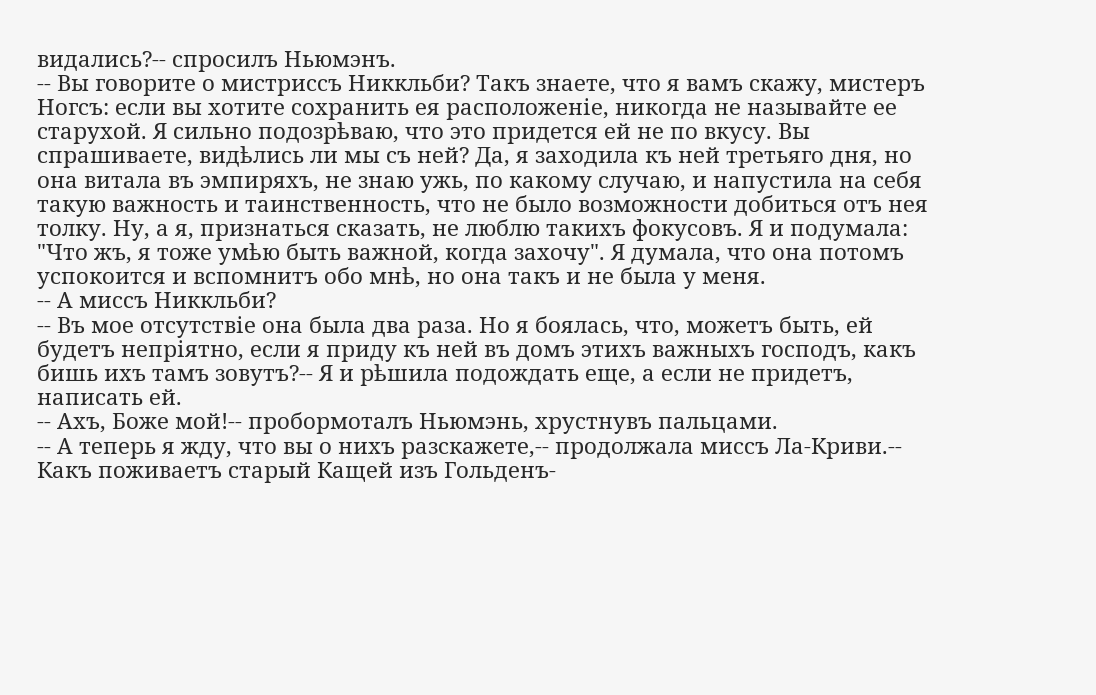видались?-- спросилъ Ньюмэнъ.
-- Вы говорите о мистриссъ Никкльби? Такъ знаете, что я вамъ скажу, мистеръ Ногсъ: если вы хотите сохранить ея расположеніе, никогда не называйте ее старухой. Я сильно подозрѣваю, что это придется ей не по вкусу. Вы спрашиваете, видѣлись ли мы съ ней? Да, я заходила къ ней третьяго дня, но она витала въ эмпиряхъ, не знаю ужь, по какому случаю, и напустила на себя такую важность и таинственность, что не было возможности добиться отъ нея толку. Ну, а я, признаться сказать, не люблю такихъ фокусовъ. Я и подумала: "Что жъ, я тоже умѣю быть важной, когда захочу". Я думала, что она потомъ успокоится и вспомнитъ обо мнѣ, но она такъ и не была у меня.
-- А миссъ Никкльби?
-- Въ мое отсутствіе она была два раза. Но я боялась, что, можетъ быть, ей будетъ непріятно, если я приду къ ней въ домъ этихъ важныхъ господъ, какъ бишь ихъ тамъ зовутъ?-- Я и рѣшила подождать еще, а если не придетъ, написать ей.
-- Ахъ, Боже мой!-- пробормоталъ Ньюмэнь, хрустнувъ пальцами.
-- А теперь я жду, что вы о нихъ разскажете,-- продолжала миссъ Ла-Криви.-- Какъ поживаетъ старый Кащей изъ Гольденъ-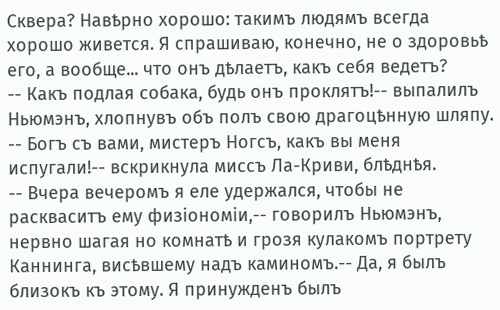Сквера? Навѣрно хорошо: такимъ людямъ всегда хорошо живется. Я спрашиваю, конечно, не о здоровьѣ его, а вообще... что онъ дѣлаетъ, какъ себя ведетъ?
-- Какъ подлая собака, будь онъ проклятъ!-- выпалилъ Ньюмэнъ, хлопнувъ объ полъ свою драгоцѣнную шляпу.
-- Богъ съ вами, мистеръ Ногсъ, какъ вы меня испугали!-- вскрикнула миссъ Ла-Криви, блѣднѣя.
-- Вчера вечеромъ я еле удержался, чтобы не раскваситъ ему физіономіи,-- говорилъ Ньюмэнъ, нервно шагая но комнатѣ и грозя кулакомъ портрету Каннинга, висѣвшему надъ каминомъ.-- Да, я былъ близокъ къ этому. Я принужденъ былъ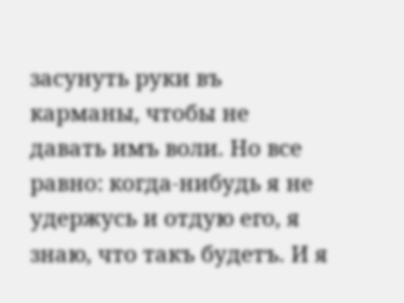засунуть руки въ карманы, чтобы не давать имъ воли. Но все равно: когда-нибудь я не удержусь и отдую его, я знаю, что такъ будетъ. И я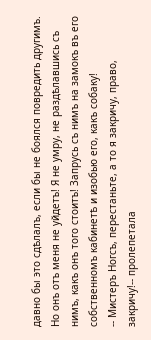давно бы это сдѣлалъ, если бы не боялся повредить другимъ. Но онъ отъ меня не уйдетъ! Я не умру, не раздѣлавшись съ нимъ, какъ онъ того стоитъ! Запрусь съ нимъ на замокъ въ его собственномъ кабинетѣ и изобью его, какъ собаку!
-- Мистеръ Ногсъ, перестаньте, а то я закричу, право, закричу!-- пролепетала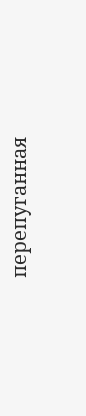перепуганная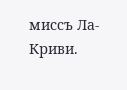миссъ Ла-Криви.